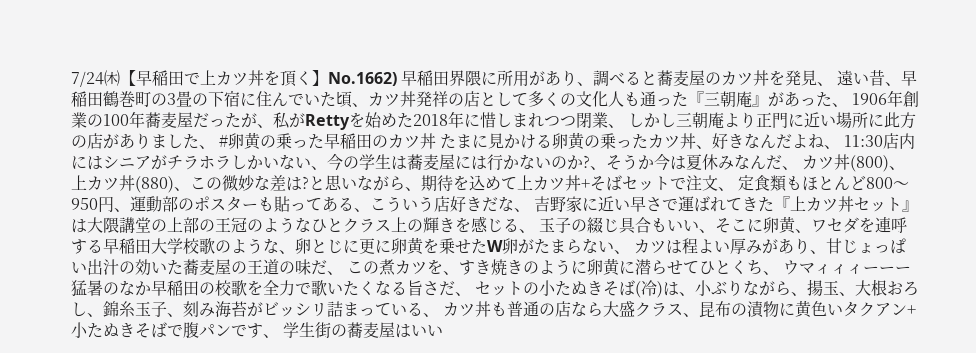7/24㈭【早稲田で上カツ丼を頂く】No.1662) 早稲田界隈に所用があり、調べると蕎麦屋のカツ丼を発見、 遠い昔、早稲田鶴巻町の3畳の下宿に住んでいた頃、カツ丼発祥の店として多くの文化人も通った『三朝庵』があった、 1906年創業の100年蕎麦屋だったが、私がRettyを始めた2018年に惜しまれつつ閉業、 しかし三朝庵より正門に近い場所に此方の店がありました、 #卵黄の乗った早稲田のカツ丼 たまに見かける卵黄の乗ったカツ丼、好きなんだよね、 11:30店内にはシニアがチラホラしかいない、今の学生は蕎麦屋には行かないのか?、そうか今は夏休みなんだ、 カツ丼(800)、上カツ丼(880)、この微妙な差は?と思いながら、期待を込めて上カツ丼+そばセットで注文、 定食類もほとんど800〜950円、運動部のポスターも貼ってある、こういう店好きだな、 吉野家に近い早さで運ばれてきた『上カツ丼セット』は大隈講堂の上部の王冠のようなひとクラス上の輝きを感じる、 玉子の綴じ具合もいい、そこに卵黄、ワセダを連呼する早稲田大学校歌のような、卵とじに更に卵黄を乗せたW卵がたまらない、 カツは程よい厚みがあり、甘じょっぱい出汁の効いた蕎麦屋の王道の味だ、 この煮カツを、すき焼きのように卵黄に潜らせてひとくち、 ウマィィィーーー 猛暑のなか早稲田の校歌を全力で歌いたくなる旨さだ、 セットの小たぬきそば(冷)は、小ぶりながら、揚玉、大根おろし、錦糸玉子、刻み海苔がビッシリ詰まっている、 カツ丼も普通の店なら大盛クラス、昆布の漬物に黄色いタクアン+小たぬきそばで腹パンです、 学生街の蕎麦屋はいい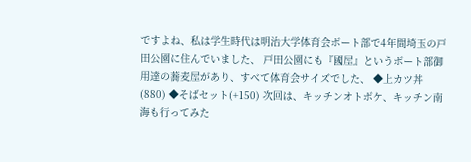ですよね、私は学生時代は明治大学体育会ボート部で4年間埼玉の戸田公園に住んでいました、 戸田公園にも『國屋』というボート部御用達の蕎麦屋があり、すべて体育会サイズでした、 ◆上カツ丼(880) ◆そばセット(+150) 次回は、キッチンオトボケ、キッチン南海も行ってみた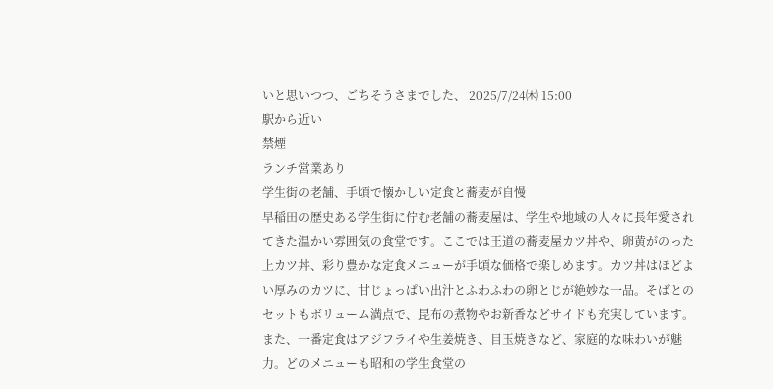いと思いつつ、ごちそうさまでした、 2025/7/24㈭ 15:00
駅から近い
禁煙
ランチ営業あり
学生街の老舗、手頃で懐かしい定食と蕎麦が自慢
早稲田の歴史ある学生街に佇む老舗の蕎麦屋は、学生や地域の人々に長年愛されてきた温かい雰囲気の食堂です。ここでは王道の蕎麦屋カツ丼や、卵黄がのった上カツ丼、彩り豊かな定食メニューが手頃な価格で楽しめます。カツ丼はほどよい厚みのカツに、甘じょっぱい出汁とふわふわの卵とじが絶妙な一品。そばとのセットもボリューム満点で、昆布の煮物やお新香などサイドも充実しています。また、一番定食はアジフライや生姜焼き、目玉焼きなど、家庭的な味わいが魅力。どのメニューも昭和の学生食堂の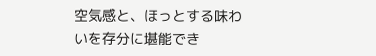空気感と、ほっとする味わいを存分に堪能でき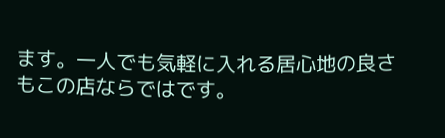ます。一人でも気軽に入れる居心地の良さもこの店ならではです。